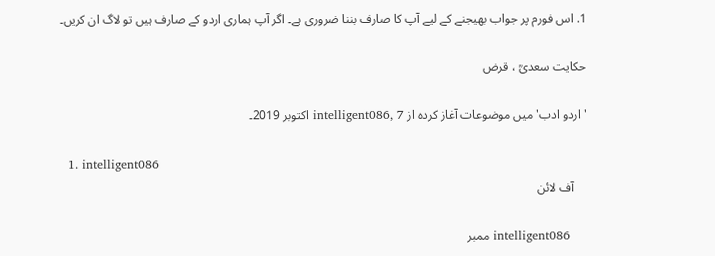1. اس فورم پر جواب بھیجنے کے لیے آپ کا صارف بننا ضروری ہے۔ اگر آپ ہماری اردو کے صارف ہیں تو لاگ ان کریں۔

حکایت سعدیؒ ، قرض

'اردو ادب' میں موضوعات آغاز کردہ از intelligent086, 7 اکتوبر 2019۔

  1. intelligent086
    آف لائن

    intelligent086 ممبر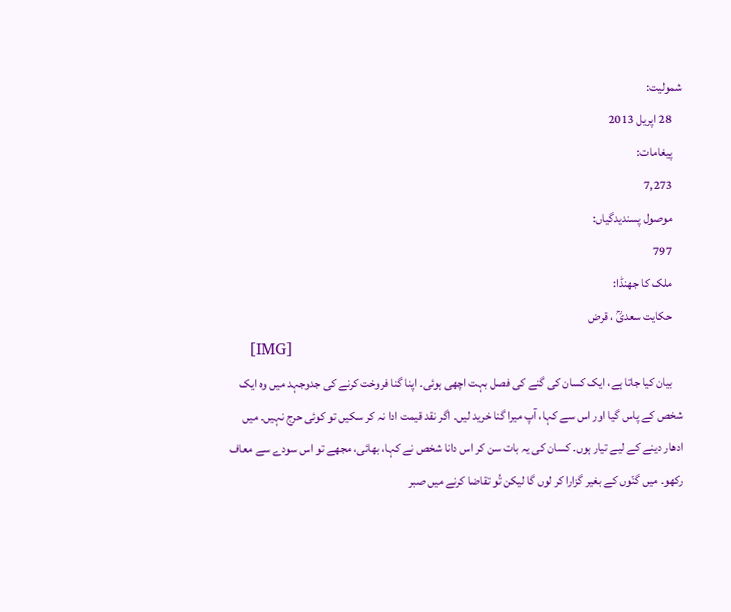شمولیت:
    28 اپریل 2013
    پیغامات:
    7,273
    موصول پسندیدگیاں:
    797
    ملک کا جھنڈا:
    حکایت سعدیؒ ، قرض
    [IMG]
    بیان کیا جاتا ہے، ایک کسان کی گنے کی فصل بہت اچھی ہوئی۔ اپنا گنا فروخت کرنے کی جدوجہد میں وہ ایک شخص کے پاس گیا اور اس سے کہا، آپ میرا گنا خرید لیں۔ اگر نقد قیمت ادا نہ کر سکیں تو کوئی حرج نہیں۔ میں ادھار دینے کے لیے تیار ہوں۔ کسان کی یہ بات سن کر اس دانا شخص نے کہا، بھائی، مجھے تو اس سودے سے معاف رکھو۔ میں گنّوں کے بغیر گزارا کر لوں گا لیکن تُو تقاضا کرنے میں صبر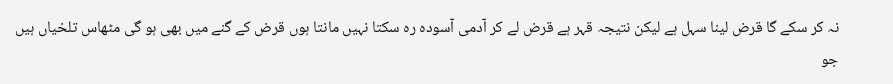نہ کر سکے گا قرض لینا سہل ہے لیکن نتیجہ قہر ہے قرض لے کر آدمی آسودہ رہ سکتا نہیں مانتا ہوں قرض کے گنے میں بھی ہو گی مٹھاس تلخیاں ہیں جو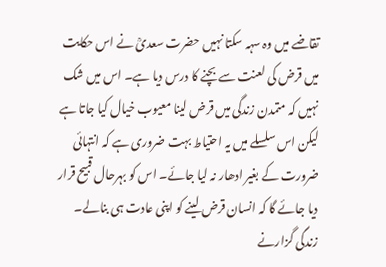تقاضے میں وہ سہہ سکتا نہیں حضرت سعدیؒ نے اس حکایت میں قرض کی لعنت سے بچنے کا درس دیا ہے۔ اس میں شک نہیں کہ متمدن زندگی میں قرض لینا معیوب خیال کیا جاتا ہے لیکن اس سلسلے میں یہ احتیاط بہت ضروری ہے کہ انتہائی ضرورت کے بغیر ادھار نہ لیا جائے۔ اس کو بہرحال قبیح قرار دیا جائے گا کہ انسان قرض لینے کو اپنی عادت ہی بنالے۔ زندگی گزارنے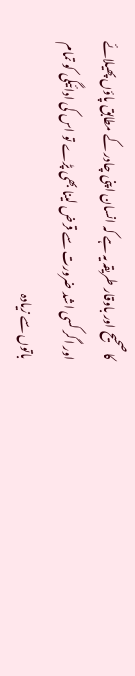کا صحیح اور باوقار طریقہ یہ ہے کہ انسان اپنی چادر کے مطابق پاؤں پھیلائے اور اگر کسی اشد ضرورت سے قرض لینا بھی پڑے تو اس کی ادائیگی کو تمام باتوں سے زیادہ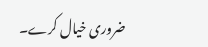ضروری خیال کرے۔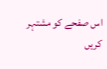اس صفحے کو مشتہر کریں